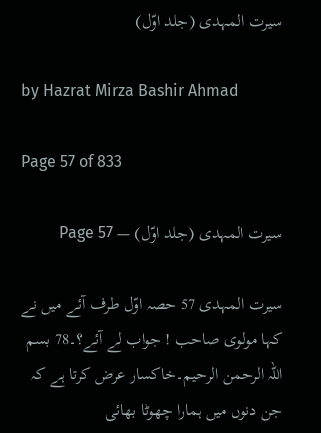سیرت المہدی (جلد اوّل)

by Hazrat Mirza Bashir Ahmad

Page 57 of 833

سیرت المہدی (جلد اوّل) — Page 57

سیرت المہدی 57 حصہ اوّل طرف آئے میں نے کہا مولوی صاحب ! جواب لے آئے؟۔78 بسم اللہ الرحمن الرحیم۔خاکسار عرض کرتا ہے کہ جن دنوں میں ہمارا چھوٹا بھائی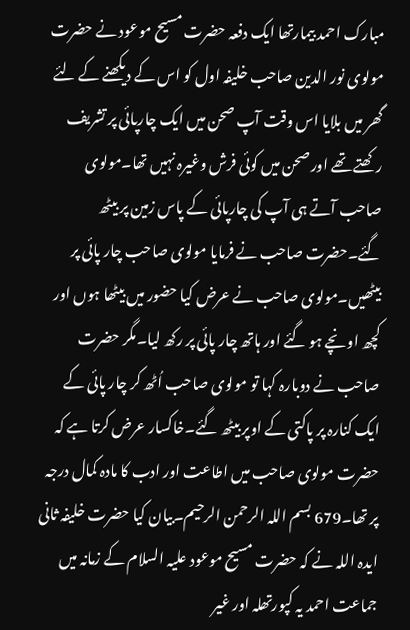مبارک احمد بیمارتھا ایک دفعہ حضرت مسیح موعود نے حضرت مولوی نور الدین صاحب خلیفہ اول کو اس کے دیکھنے کے لئے گھر میں بلایا اس وقت آپ صحن میں ایک چارپائی پر تشریف رکھتے تھے اور صحن میں کوئی فرش وغیرہ نہیں تھا۔مولوی صاحب آتے ہی آپ کی چارپائی کے پاس زمین پر بیٹھ گئے۔حضرت صاحب نے فرمایا مولوی صاحب چار پائی پر بیٹھیں۔مولوی صاحب نے عرض کیا حضور میں بیٹھا ہوں اور کچھ اونچے ہو گئے اور ہاتھ چار پائی پر رکھ لیا۔مگر حضرت صاحب نے دوبارہ کہا تو مولوی صاحب اُٹھ کر چار پائی کے ایک کنارہ پر پاکتی کے اوپر بیٹھ گئے۔خاکسار عرض کرتا ہے کہ حضرت مولوی صاحب میں اطاعت اور ادب کا مادہ کمال درجہ پر تھا۔679 بسم اللہ الرحمن الرحیم۔بیان کیا حضرت خلیفہ ثانی ایدہ اللہ نے کہ حضرت مسیح موعود علیہ السلام کے زمانہ میں جماعت احمد یہ کپورتھلہ اور غیر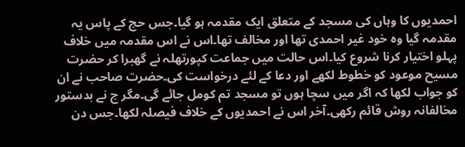احمدیوں کا وہاں کی مسجد کے متعلق ایک مقدمہ ہو گیا۔جس حج کے پاس یہ مقدمہ گیا وہ خود غیر احمدی تھا اور مخالف تھا۔اس نے اس مقدمہ میں خلاف پہلو اختیار کرنا شروع کیا۔اس حالت میں جماعت کپورتھلہ نے گھبرا کر حضرت مسیح موعود کو خطوط لکھے اور دعا کے لئے درخواست کی۔حضرت صاحب نے ان کو جواب لکھا کہ اگر میں سچا ہوں تو مسجد تم کومل جائے گی۔مگر ج نے بدستور مخالفانہ روش قائم رکھی۔آخر اس نے احمدیوں کے خلاف فیصلہ لکھا۔جس دن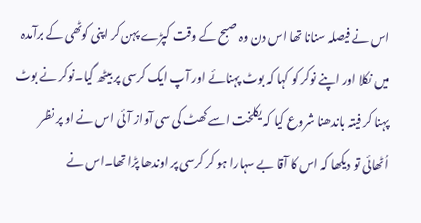اس نے فیصلہ سنانا تھا اس دن وہ صبح کے وقت کپڑے پہن کر اپنی کوٹھی کے برآمدہ میں نکلا اور اپنے نوکر کو کہا کہ بوٹ پہنائے اور آپ ایک کرسی پر بیٹھ گیا۔نوکر نے بوٹ پہنا کر فیتہ باندھنا شروع کیا کہ یکلخت اسے کھٹ کی سی آواز آئی اس نے او پر نظر اُٹھائی تو دیکھا کہ اس کا آقا بے سہارا ہو کر کرسی پر اوندھا پڑا تھا۔اس نے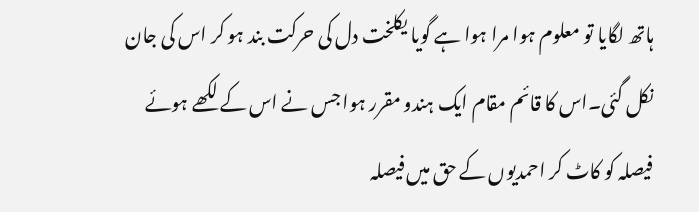ہاتھ لگایا تو معلوم ہوا مرا ہوا ہے گویا یکلخت دل کی حرکت بند ہو کر اس کی جان نکل گئی۔اس کا قائم مقام ایک ہندو مقرر ہوا جس نے اس کے لکھے ہوئے فیصلہ کو کاٹ کر احمدیوں کے حق میں فیصلہ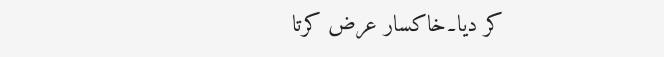کر دیا۔خاکسار عرض کرتا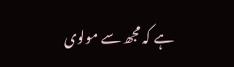ہے کہ مجھ سے مولوی